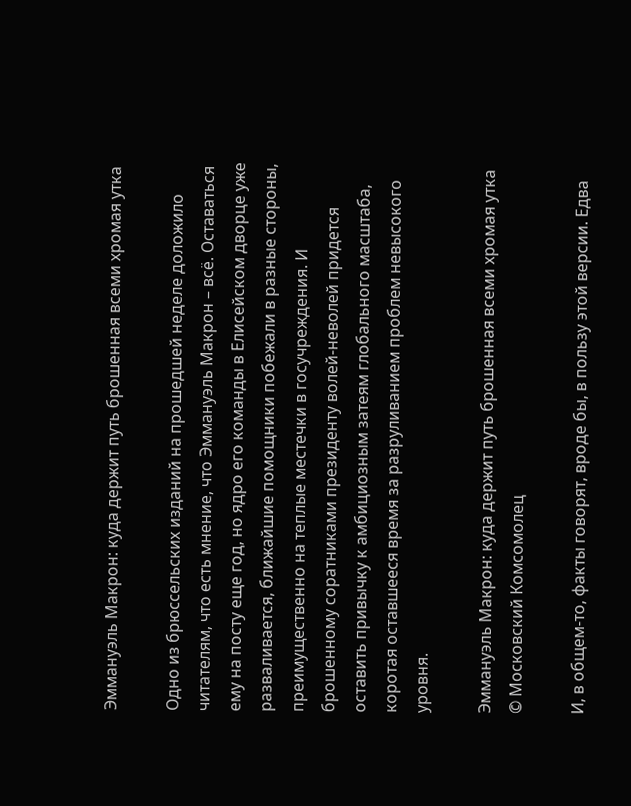Эммануэль Макрон: куда держит путь брошенная всеми хромая утка

Одно из брюссельских изданий на прошедшей неделе доложило читателям, что есть мнение, что Эммануэль Макрон – всё. Оставаться ему на посту еще год, но ядро его команды в Елисейском дворце уже разваливается, ближайшие помощники побежали в разные стороны, преимущественно на теплые местечки в госучреждения. И брошенному соратниками президенту волей-неволей придется оставить привычку к амбициозным затеям глобального масштаба, коротая оставшееся время за разруливанием проблем невысокого уровня.

Эммануэль Макрон: куда держит путь брошенная всеми хромая утка
© Московский Комсомолец

И, в общем-то, факты говорят, вроде бы, в пользу этой версии. Едва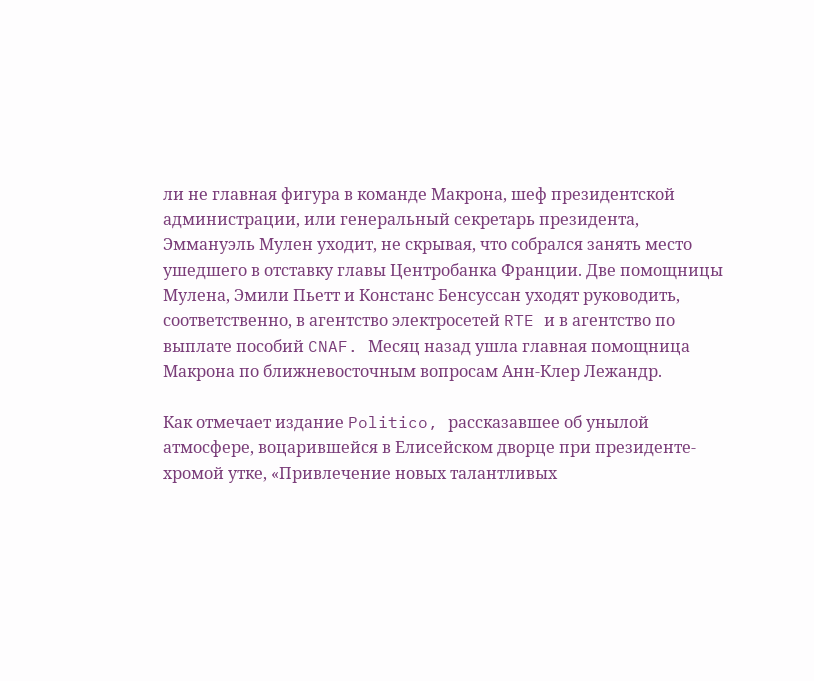ли не главная фигура в команде Макрона, шеф президентской администрации, или генеральный секретарь президента, Эммануэль Мулен уходит, не скрывая, что собрался занять место ушедшего в отставку главы Центробанка Франции. Две помощницы Мулена, Эмили Пьетт и Констанс Бенсуссан уходят руководить, соответственно, в агентство электросетей RTE и в агентство по выплате пособий CNAF. Месяц назад ушла главная помощница Макрона по ближневосточным вопросам Анн-Клер Лежандр.

Как отмечает издание Politico, рассказавшее об унылой атмосфере, воцарившейся в Елисейском дворце при президенте-хромой утке, «Привлечение новых талантливых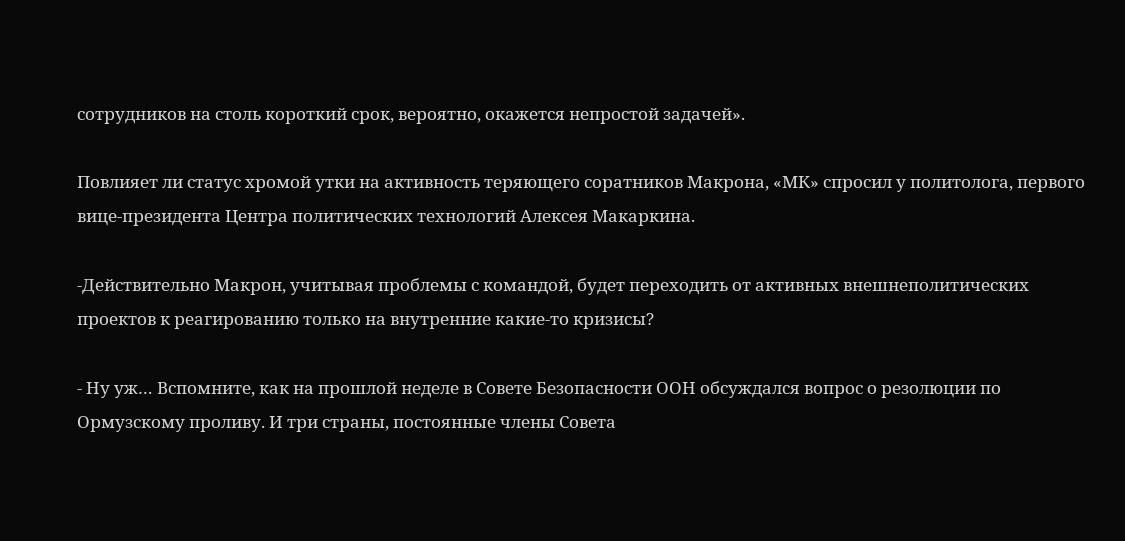сотрудников на столь короткий срок, вероятно, окажется непростой задачей».

Повлияет ли статус хромой утки на активность теряющего соратников Макрона, «МК» спросил у политолога, первого вице-президента Центра политических технологий Алексея Макаркина.

-Действительно Макрон, учитывая проблемы с командой, будет переходить от активных внешнеполитических проектов к реагированию только на внутренние какие-то кризисы?

- Ну уж… Вспомните, как на прошлой неделе в Совете Безопасности ООН обсуждался вопрос о резолюции по Ормузскому проливу. И три страны, постоянные члены Совета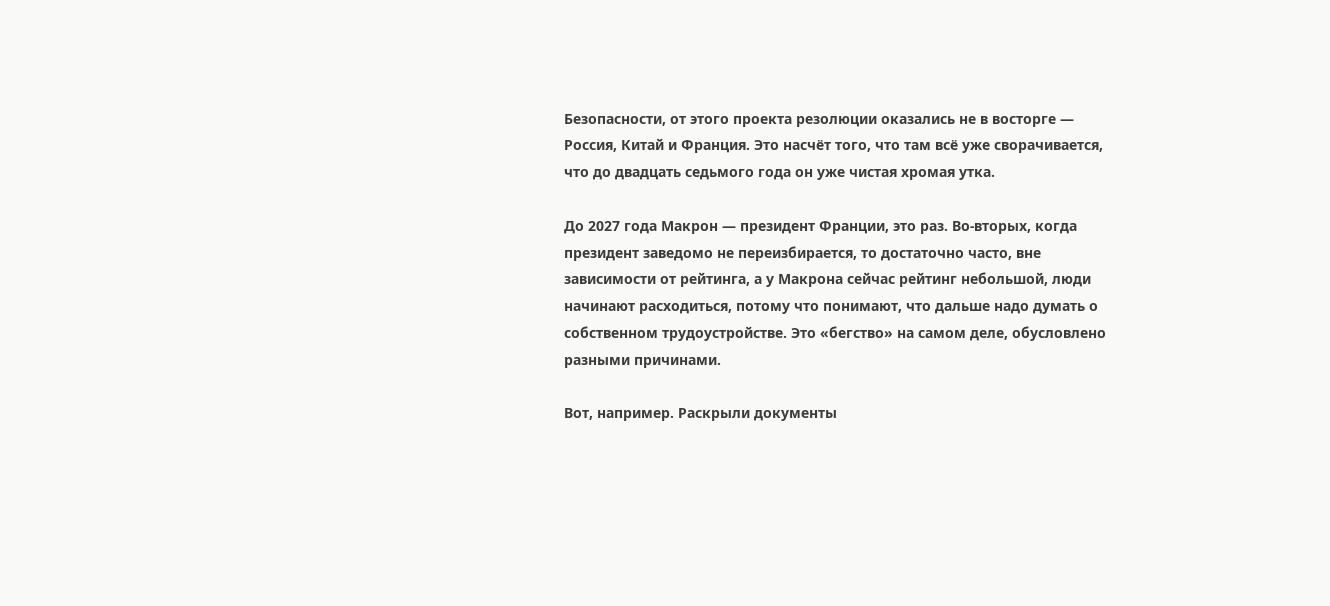Безопасности, от этого проекта резолюции оказались не в восторге — Россия, Китай и Франция. Это насчёт того, что там всё уже сворачивается, что до двадцать седьмого года он уже чистая хромая утка.

До 2027 года Макрон — президент Франции, это раз. Во-вторых, когда президент заведомо не переизбирается, то достаточно часто, вне зависимости от рейтинга, а у Макрона сейчас рейтинг небольшой, люди начинают расходиться, потому что понимают, что дальше надо думать о собственном трудоустройстве. Это «бегство» на самом деле, обусловлено разными причинами.

Вот, например. Раскрыли документы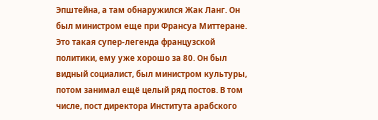Эпштейна, а там обнаружился Жак Ланг. Он был министром еще при Франсуа Миттеране. Это такая супер-легенда французской политики, ему уже хорошо за 80. Он был видный социалист, был министром культуры, потом занимал ещё целый ряд постов. В том числе, пост директора Института арабского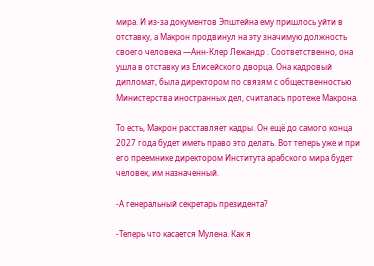мира. И из-за документов Эпштейна ему пришлось уйти в отставку, а Макрон продвинул на эту значимую должность своего человека —Анн-Клер Лежандр . Соответственно, она ушла в отставку из Елисейского дворца. Она кадровый дипломат, была директором по связям с общественностью Министерства иностранных дел, считалась протеже Макрона.

То есть, Макрон расставляет кадры. Он ещё до самого конца 2027 года будет иметь право это делать. Вот теперь уже и при его преемнике директором Института арабского мира будет человек, им назначенный.

-А генеральный секретарь президента?

-Теперь что касается Мулена. Как я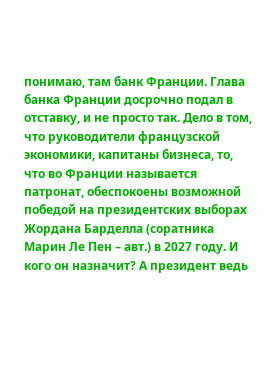понимаю, там банк Франции. Глава банка Франции досрочно подал в отставку, и не просто так. Дело в том, что руководители французской экономики, капитаны бизнеса, то, что во Франции называется патронат, обеспокоены возможной победой на президентских выборах Жордана Барделла (соратника Марин Ле Пен – авт.) в 2027 году. И кого он назначит? А президент ведь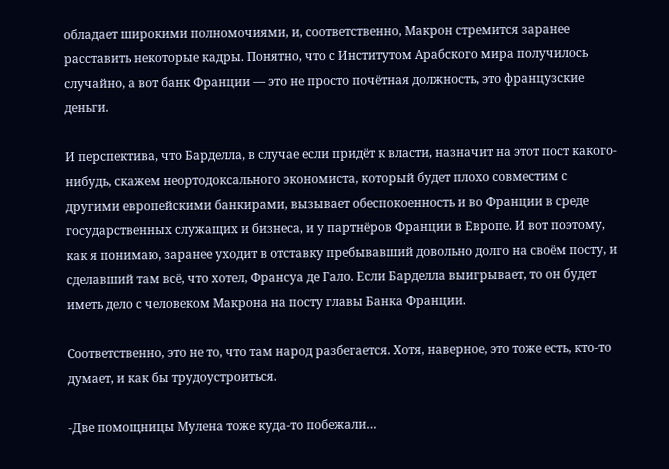обладает широкими полномочиями, и, соответственно, Макрон стремится заранее расставить некоторые кадры. Понятно, что с Институтом Арабского мира получилось случайно, а вот банк Франции — это не просто почётная должность, это французские деньги.

И перспектива, что Барделла, в случае если придёт к власти, назначит на этот пост какого-нибудь, скажем неортодоксального экономиста, который будет плохо совместим с другими европейскими банкирами, вызывает обеспокоенность и во Франции в среде государственных служащих и бизнеса, и у партнёров Франции в Европе. И вот поэтому, как я понимаю, заранее уходит в отставку пребывавший довольно долго на своём посту, и сделавший там всё, что хотел, Франсуа де Гало. Если Барделла выигрывает, то он будет иметь дело с человеком Макрона на посту главы Банка Франции.

Соответственно, это не то, что там народ разбегается. Хотя, наверное, это тоже есть, кто-то думает, и как бы трудоустроиться.

-Две помощницы Мулена тоже куда-то побежали…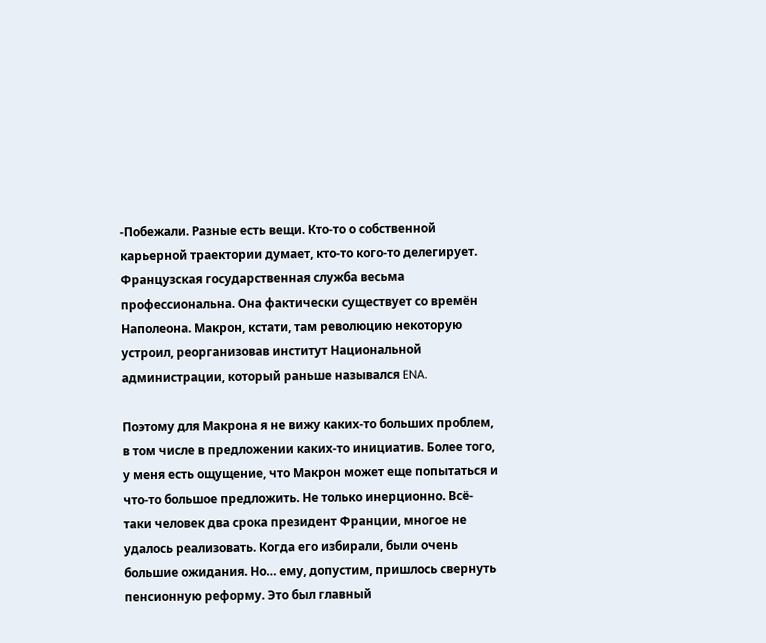-Побежали. Разные есть вещи. Кто-то о собственной карьерной траектории думает, кто-то кого-то делегирует. Французская государственная служба весьма профессиональна. Она фактически существует со времён Наполеона. Макрон, кстати, там революцию некоторую устроил, реорганизовав институт Национальной администрации, который раньше назывался ENA.

Поэтому для Макрона я не вижу каких-то больших проблем, в том числе в предложении каких-то инициатив. Более того, у меня есть ощущение, что Макрон может еще попытаться и что-то большое предложить. Не только инерционно. Всё-таки человек два срока президент Франции, многое не удалось реализовать. Когда его избирали, были очень большие ожидания. Но… ему, допустим, пришлось свернуть пенсионную реформу. Это был главный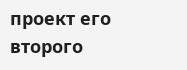проект его второго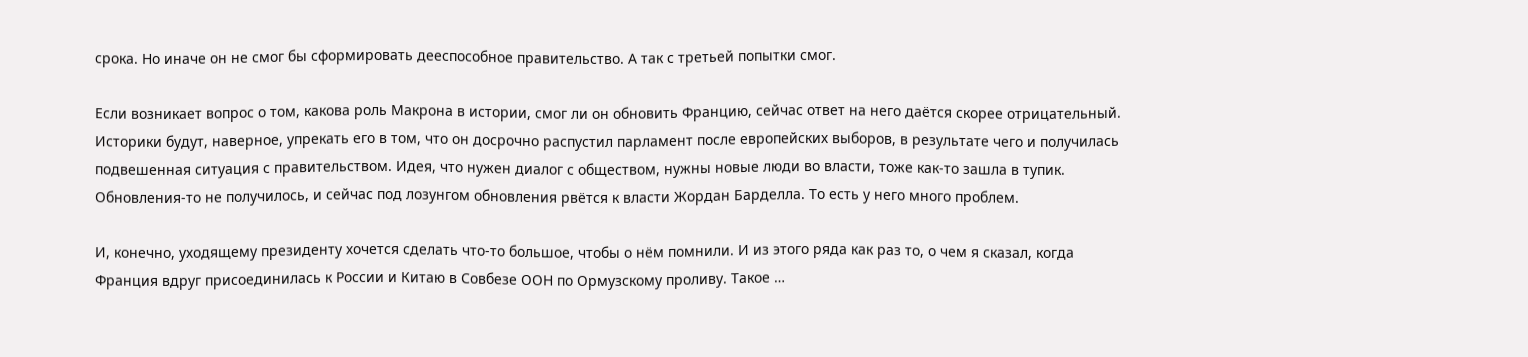срока. Но иначе он не смог бы сформировать дееспособное правительство. А так с третьей попытки смог.

Если возникает вопрос о том, какова роль Макрона в истории, смог ли он обновить Францию, сейчас ответ на него даётся скорее отрицательный. Историки будут, наверное, упрекать его в том, что он досрочно распустил парламент после европейских выборов, в результате чего и получилась подвешенная ситуация с правительством. Идея, что нужен диалог с обществом, нужны новые люди во власти, тоже как-то зашла в тупик. Обновления-то не получилось, и сейчас под лозунгом обновления рвётся к власти Жордан Барделла. То есть у него много проблем.

И, конечно, уходящему президенту хочется сделать что-то большое, чтобы о нём помнили. И из этого ряда как раз то, о чем я сказал, когда Франция вдруг присоединилась к России и Китаю в Совбезе ООН по Ормузскому проливу. Такое …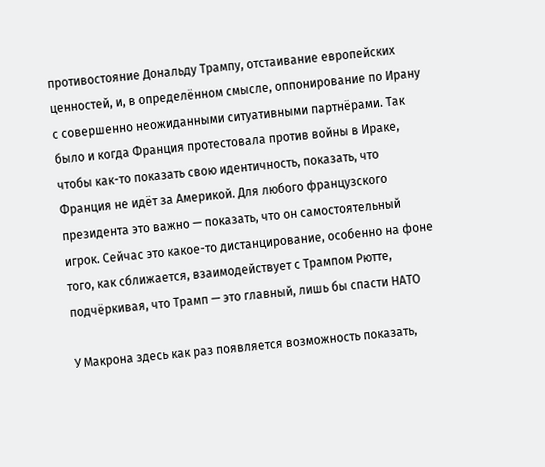противостояние Дональду Трампу, отстаивание европейских ценностей, и, в определённом смысле, оппонирование по Ирану с совершенно неожиданными ситуативными партнёрами. Так было и когда Франция протестовала против войны в Ираке, чтобы как-то показать свою идентичность, показать, что Франция не идёт за Америкой. Для любого французского президента это важно — показать, что он самостоятельный игрок. Сейчас это какое-то дистанцирование, особенно на фоне того, как сближается, взаимодействует с Трампом Рютте, подчёркивая, что Трамп — это главный, лишь бы спасти НАТО

У Макрона здесь как раз появляется возможность показать,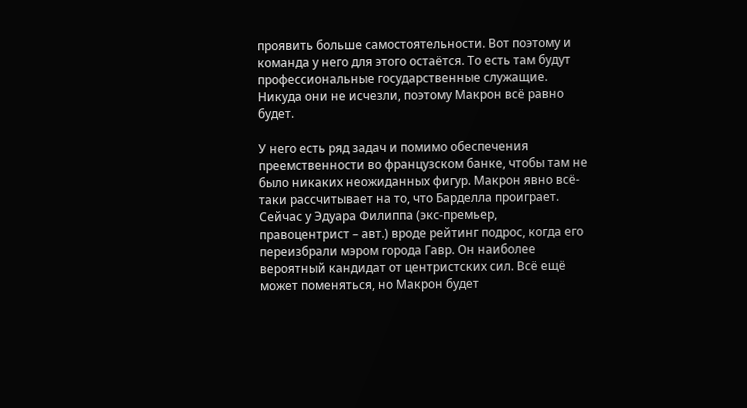проявить больше самостоятельности. Вот поэтому и команда у него для этого остаётся. То есть там будут профессиональные государственные служащие. Никуда они не исчезли, поэтому Макрон всё равно будет.

У него есть ряд задач и помимо обеспечения преемственности во французском банке, чтобы там не было никаких неожиданных фигур. Макрон явно всё-таки рассчитывает на то, что Барделла проиграет. Сейчас у Эдуара Филиппа (экс-премьер, правоцентрист – авт.) вроде рейтинг подрос, когда его переизбрали мэром города Гавр. Он наиболее вероятный кандидат от центристских сил. Всё ещё может поменяться, но Макрон будет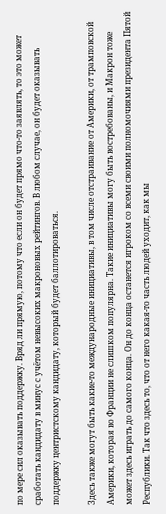по мере сил оказывать поддержку. Вряд ли прямую, потому что если он будет прямо что-то заявлять, то это может сработать кандидату в минус с учётом невысоких макроновых рейтингов. В любом случае, он будет оказывать поддержку центристскому кандидату, который будет баллотироваться.

Здесь также могут быть какие-то международные инициативы, в том числе отстраивание от Америки, от трамповской Америки, которая во Франции не слишком популярна. Такие инициативы могу быть востребованы, и Макрон тоже может здесь играть до самого конца. Он до конца останется игроком со всеми своими полномочиями президента Пятой Республики. Так что здесь то, что от него какая-то часть людей уходит, как мы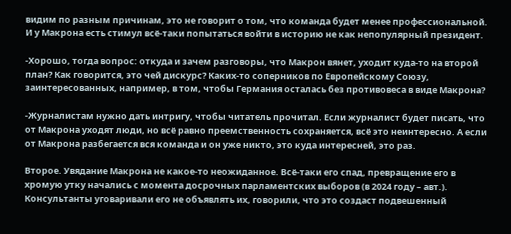видим по разным причинам, это не говорит о том, что команда будет менее профессиональной. И у Макрона есть стимул всё-таки попытаться войти в историю не как непопулярный президент.

-Хорошо, тогда вопрос: откуда и зачем разговоры, что Макрон вянет, уходит куда-то на второй план? Как говорится, это чей дискурс? Каких-то соперников по Европейскому Союзу, заинтересованных, например, в том, чтобы Германия осталась без противовеса в виде Макрона?

-Журналистам нужно дать интригу, чтобы читатель прочитал. Если журналист будет писать, что от Макрона уходят люди, но всё равно преемственность сохраняется, всё это неинтересно. А если от Макрона разбегается вся команда и он уже никто, это куда интересней, это раз.

Второе. Увядание Макрона не какое-то неожиданное. Всё-таки его спад, превращение его в хромую утку начались с момента досрочных парламентских выборов (в 2024 году – авт.). Консультанты уговаривали его не объявлять их, говорили, что это создаст подвешенный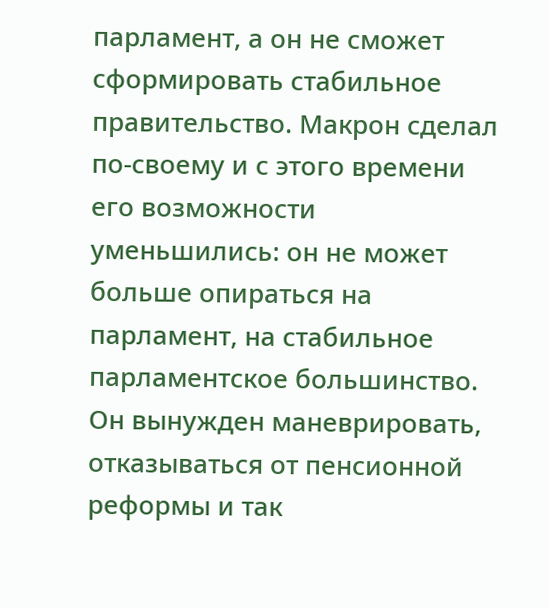парламент, а он не сможет сформировать стабильное правительство. Макрон сделал по-своему и с этого времени его возможности уменьшились: он не может больше опираться на парламент, на стабильное парламентское большинство. Он вынужден маневрировать, отказываться от пенсионной реформы и так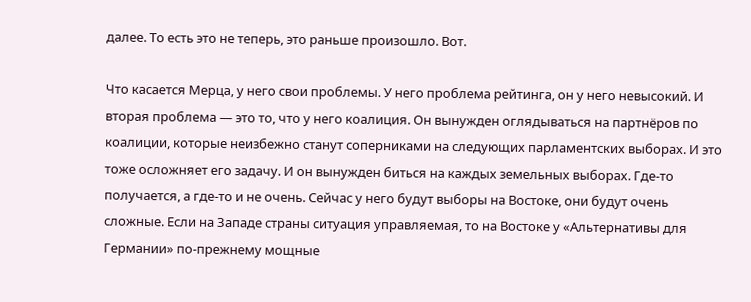далее. То есть это не теперь, это раньше произошло. Вот.

Что касается Мерца, у него свои проблемы. У него проблема рейтинга, он у него невысокий. И вторая проблема — это то, что у него коалиция. Он вынужден оглядываться на партнёров по коалиции, которые неизбежно станут соперниками на следующих парламентских выборах. И это тоже осложняет его задачу. И он вынужден биться на каждых земельных выборах. Где-то получается, а где-то и не очень. Сейчас у него будут выборы на Востоке, они будут очень сложные. Если на Западе страны ситуация управляемая, то на Востоке у «Альтернативы для Германии» по-прежнему мощные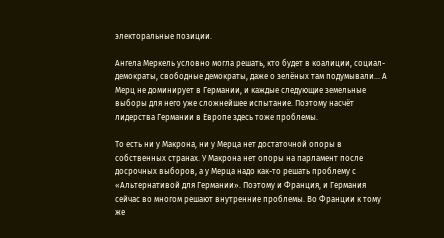электоральные позиции.

Ангела Меркель условно могла решать, кто будет в коалиции, социал-демократы, свободные демократы, даже о зелёных там подумывали… А Мерц не доминирует в Германии, и каждые следующие земельные выборы для него уже сложнейшее испытание. Поэтому насчёт лидерства Германии в Европе здесь тоже проблемы.

То есть ни у Макрона, ни у Мерца нет достаточной опоры в собственных странах. У Макрона нет опоры на парламент после досрочных выборов, а у Мерца надо как-то решать проблему с «Альтернативой для Германии». Поэтому и Франция, и Германия сейчас во многом решают внутренние проблемы. Во Франции к тому же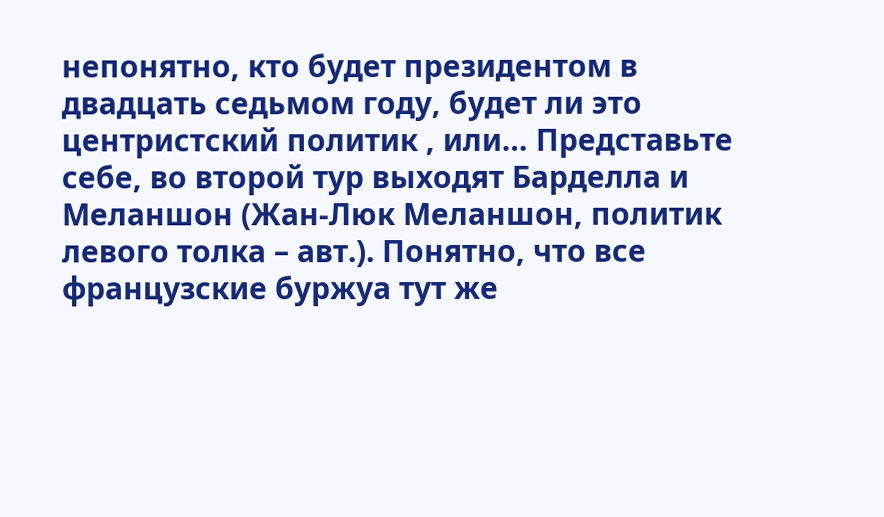непонятно, кто будет президентом в двадцать седьмом году, будет ли это центристский политик , или… Представьте себе, во второй тур выходят Барделла и Меланшон (Жан-Люк Меланшон, политик левого толка – авт.). Понятно, что все французские буржуа тут же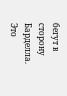бегут в сторону Барделла. Это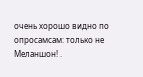очень хорошо видно по опросамсам: только не Меланшон! .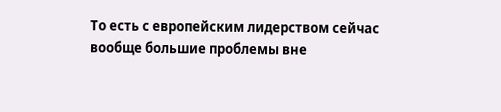То есть с европейским лидерством сейчас вообще большие проблемы вне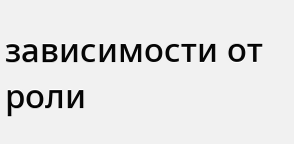зависимости от роли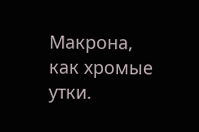Макрона, как хромые утки.